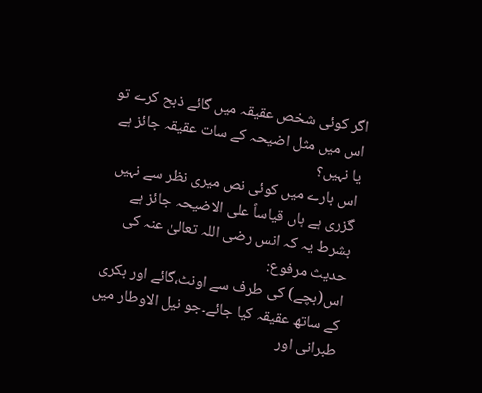اگر کوئی شخص عقیقہ میں گائے ذبح کرے تو اس میں مثل اضیحہ کے سات عقیقہ جائز ہے یا نہیں؟
اس بارے میں کوئی نص میری نظر سے نہیں گزری ہے ہاں قیاساً علی الاضیحہ جائز ہے بشرط یہ کہ انس رضی اللہ تعالیٰ عنہ کی حدیث مرفوع:
اس(بچے) کی طرف سے اونٹ،گائے اور بکری کے ساتھ عقیقہ کیا جائے۔جو نیل الاوطار میں طبرانی اور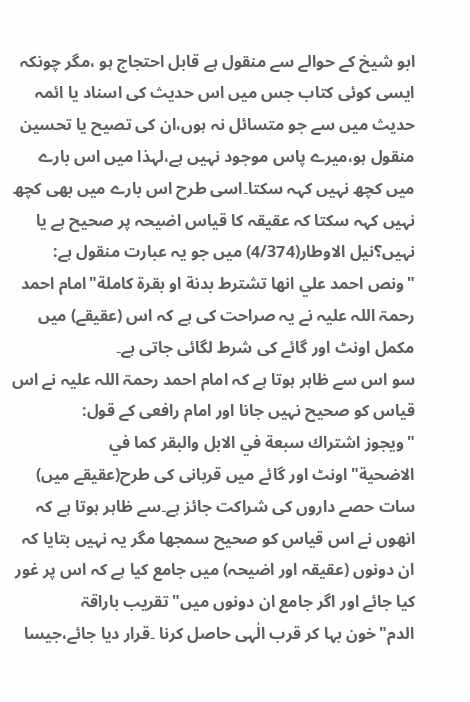ابو شیخ کے حوالے سے منقول ہے قابل احتجاج ہو ،مگر چونکہ ایسی کوئی کتاب جس میں اس حدیث کی اسناد یا ائمہ حدیث میں سے جو متسائل نہ ہوں،ان کی تصیح یا تحسین منقول ہو،میرے پاس موجود نہیں ہے،لہذا میں اس بارے میں کچھ نہیں کہہ سکتا۔اسی طرح اس بارے میں بھی کچھ نہیں کہہ سکتا کہ عقیقہ کا قیاس اضیحہ پر صحیح ہے یا نہیں؟نیل الاوطار(4/374) میں جو یہ عبارت منقول ہے:
"ونص احمد علي انها تشترط بدنة او بقرة كاملة"امام احمد رحمۃ اللہ علیہ نے یہ صراحت کی ہے کہ اس (عقیقے) میں مکمل اونٹ اور گائے کی شرط لگائی جاتی ہے۔
سو اس سے ظاہر ہوتا ہے کہ امام احمد رحمۃ اللہ علیہ نے اس قیاس کو صحیح نہیں جانا اور امام رافعی کے قول:
"ويجوز اشتراك سبعة في الابل والبقر كما في الاضحية"اونٹ اور گائے میں قربانی کی طرح(عقیقے میں) سات حصے داروں کی شراکت جائز ہے۔سے ظاہر ہوتا ہے کہ انھوں نے اس قیاس کو صحیح سمجھا مگر یہ نہیں بتایا کہ ان دونوں (عقیقہ اور اضیحہ) میں جامع کیا ہے کہ اس پر غور کیا جائے اور اگر جامع ان دونوں میں"تقریب باراقۃ الدم"خون بہا کر قرب الٰہی حاصل کرنا ۔قرار دیا جائے،جیسا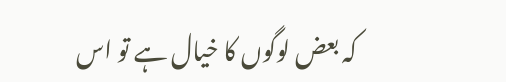کہ بعض لوگوں کا خیال ہے تو اس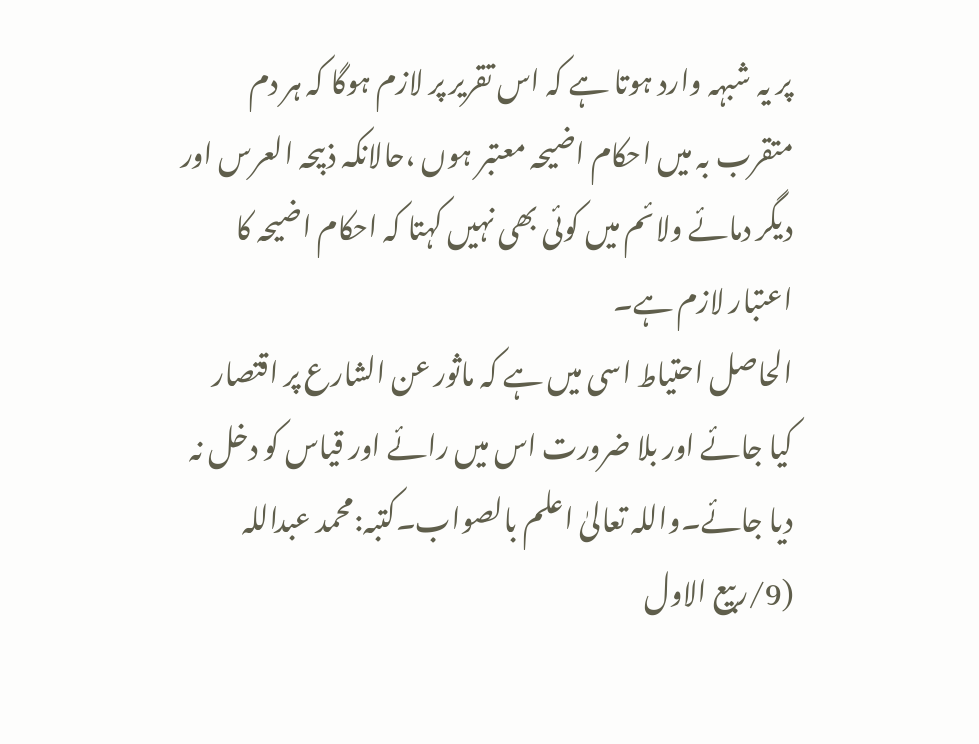پر یہ شبہہ وارد ہوتا ہے کہ اس تقریر پر لازم ہوگا کہ ہر دم متقرب بہ میں احکام اضیحہ معتبر ہوں ،حالانکہ ذبیحہ العرس اور دیگر دمائے ولائم میں کوئی بھی نہیں کہتا کہ احکام اضیحہ کا اعتبار لازم ہے۔
الحاصل احتیاط اسی میں ہے کہ ماثور عن الشارع پر اقتصار کیا جائے اور بلا ضرورت اس میں رائے اور قیاس کو دخل نہ دیا جائے۔واللہ تعالیٰ اعلم بالصواب۔کتبہ:محمد عبداللہ (9/ربیع الاول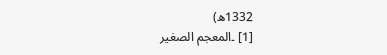1332ھ)
[1] ۔المعجم الصغیر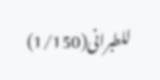للطبرانی(1/150)